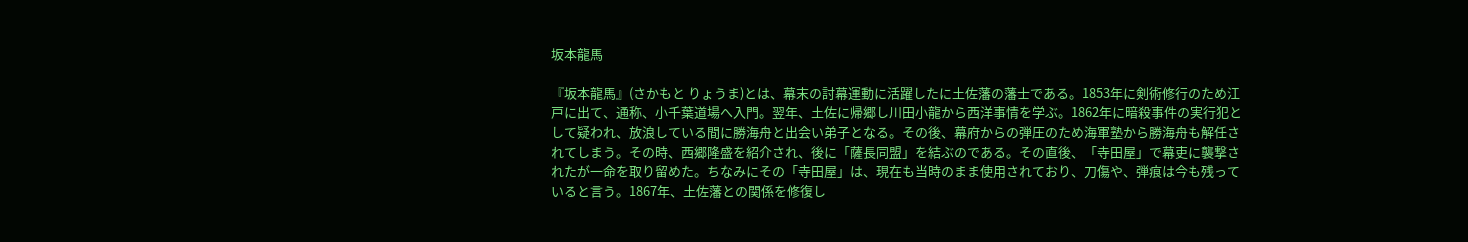坂本龍馬

『坂本龍馬』(さかもと りょうま)とは、幕末の討幕運動に活躍したに土佐藩の藩士である。1853年に剣術修行のため江戸に出て、通称、小千葉道場へ入門。翌年、土佐に帰郷し川田小龍から西洋事情を学ぶ。1862年に暗殺事件の実行犯として疑われ、放浪している間に勝海舟と出会い弟子となる。その後、幕府からの弾圧のため海軍塾から勝海舟も解任されてしまう。その時、西郷隆盛を紹介され、後に「薩長同盟」を結ぶのである。その直後、「寺田屋」で幕吏に襲撃されたが一命を取り留めた。ちなみにその「寺田屋」は、現在も当時のまま使用されており、刀傷や、弾痕は今も残っていると言う。1867年、土佐藩との関係を修復し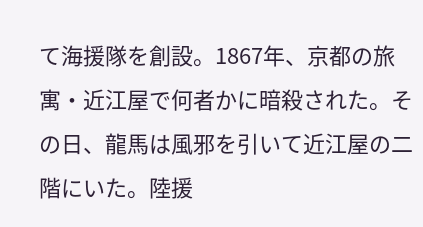て海援隊を創設。1867年、京都の旅寓・近江屋で何者かに暗殺された。その日、龍馬は風邪を引いて近江屋の二階にいた。陸援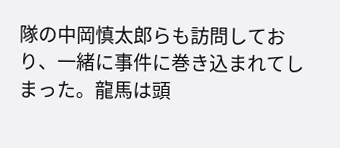隊の中岡慎太郎らも訪問しており、一緒に事件に巻き込まれてしまった。龍馬は頭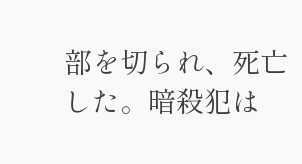部を切られ、死亡した。暗殺犯は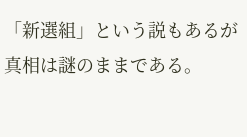「新選組」という説もあるが真相は謎のままである。